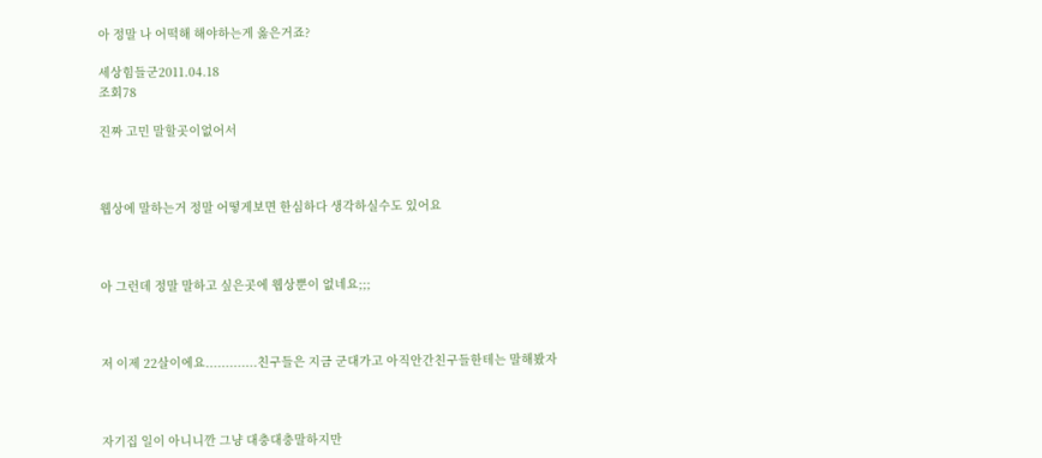아 정말 나 어떡해 해야하는게 옳은거죠?

세상힘들군2011.04.18
조회78

진짜 고민 말할곳이없어서



웹상에 말하는거 정말 어떻게보면 한심하다 생각하실수도 있어요



아 그런데 정말 말하고 싶은곳에 웹상뿐이 없네요;;;



저 이제 22살이에요.............친구들은 지금 군대가고 아직안간친구들한테는 말해봤자



자기집 일이 아니니깐 그냥 대충대충말하지만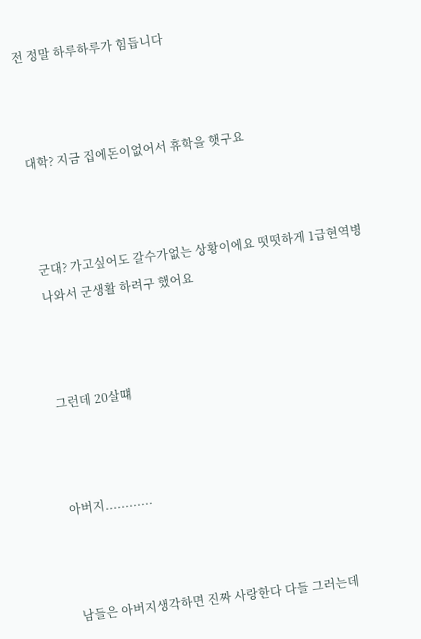전 정말 하루하루가 힘듭니다



대학? 지금 집에돈이없어서 휴학을 햇구요



군대? 가고싶어도 갈수가없는 상황이에요 떳떳하게 1급현역병 나와서 군생활 하려구 했어요



그런데 20살떄



아버지............



남들은 아버지생각하면 진짜 사랑한다 다들 그러는데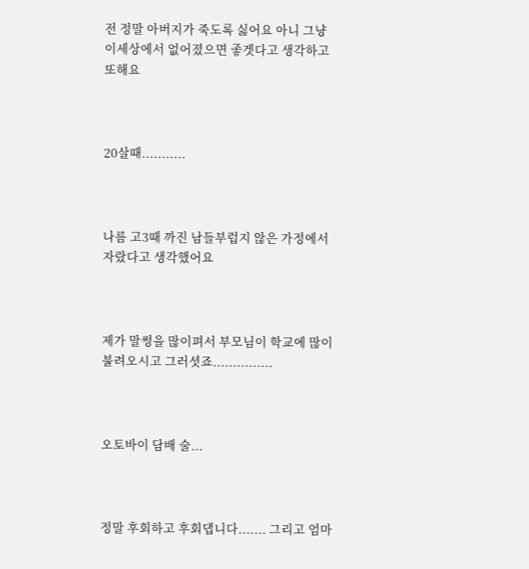전 정말 아버지가 죽도록 싫어요 아니 그냥 이세상에서 없어졌으면 좋겟다고 생각하고 또해요



20살때...........



나름 고3때 까진 남들부럽지 않은 가정에서 자랐다고 생각했어요



제가 말썽을 많이펴서 부모님이 학교에 많이불려오시고 그러셧죠...............



오토바이 담배 술...



정말 후회하고 후회댑니다....... 그리고 엄마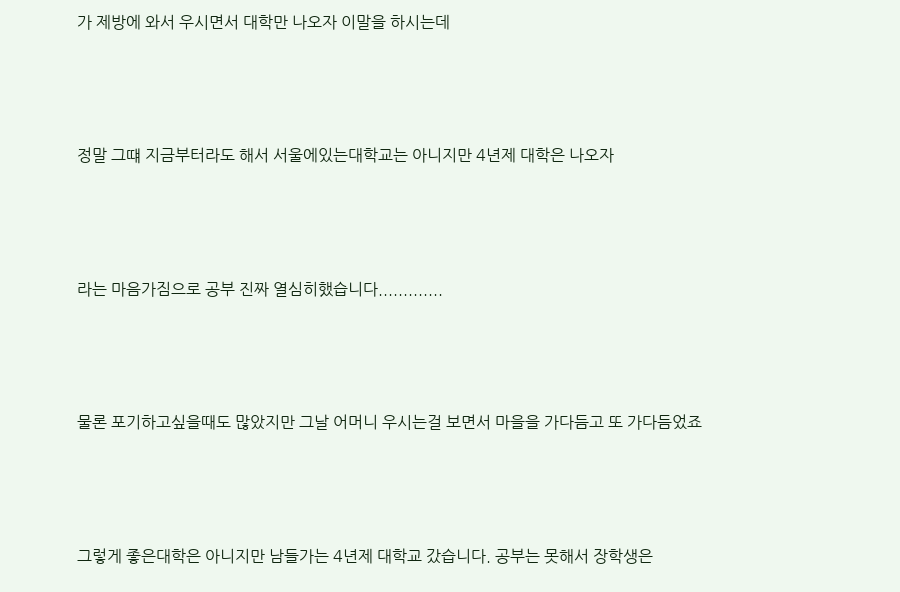가 제방에 와서 우시면서 대학만 나오자 이말을 하시는데



정말 그떄 지금부터라도 해서 서울에있는대학교는 아니지만 4년제 대학은 나오자



라는 마음가짐으로 공부 진짜 열심히했습니다.............



물론 포기하고싶을때도 많았지만 그날 어머니 우시는걸 보면서 마을을 가다듬고 또 가다듬었죠



그렇게 좋은대학은 아니지만 남들가는 4년제 대학교 갔습니다. 공부는 못해서 장학생은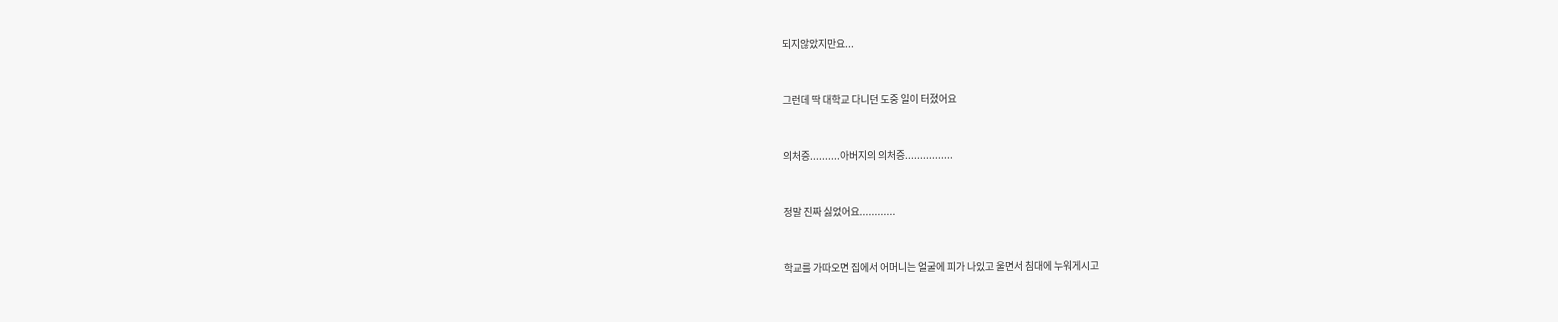되지않았지만요...



그런데 딱 대학교 다니던 도중 일이 터졌어요



의처증..........아버지의 의처증................



정말 진짜 싫었어요............



학교를 가따오면 집에서 어머니는 얼굴에 피가 나있고 울면서 침대에 누워게시고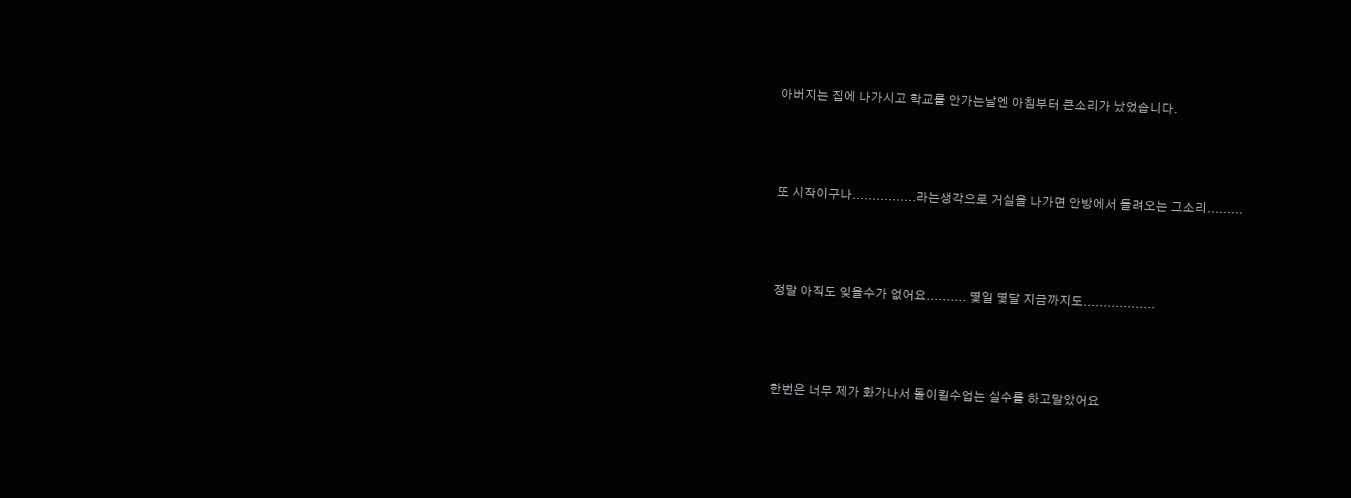아버지는 집에 나가시고 학교를 안가는날엔 아침부터 큰소리가 났었습니다.



또 시작이구나................라는생각으로 거실을 나가면 안방에서 들려오는 그소리.........



정말 아직도 잊을수가 없어요.......... 몇일 몇달 지금까지도..................



한번은 너무 제가 화가나서 돌이킬수업는 실수를 하고말았어요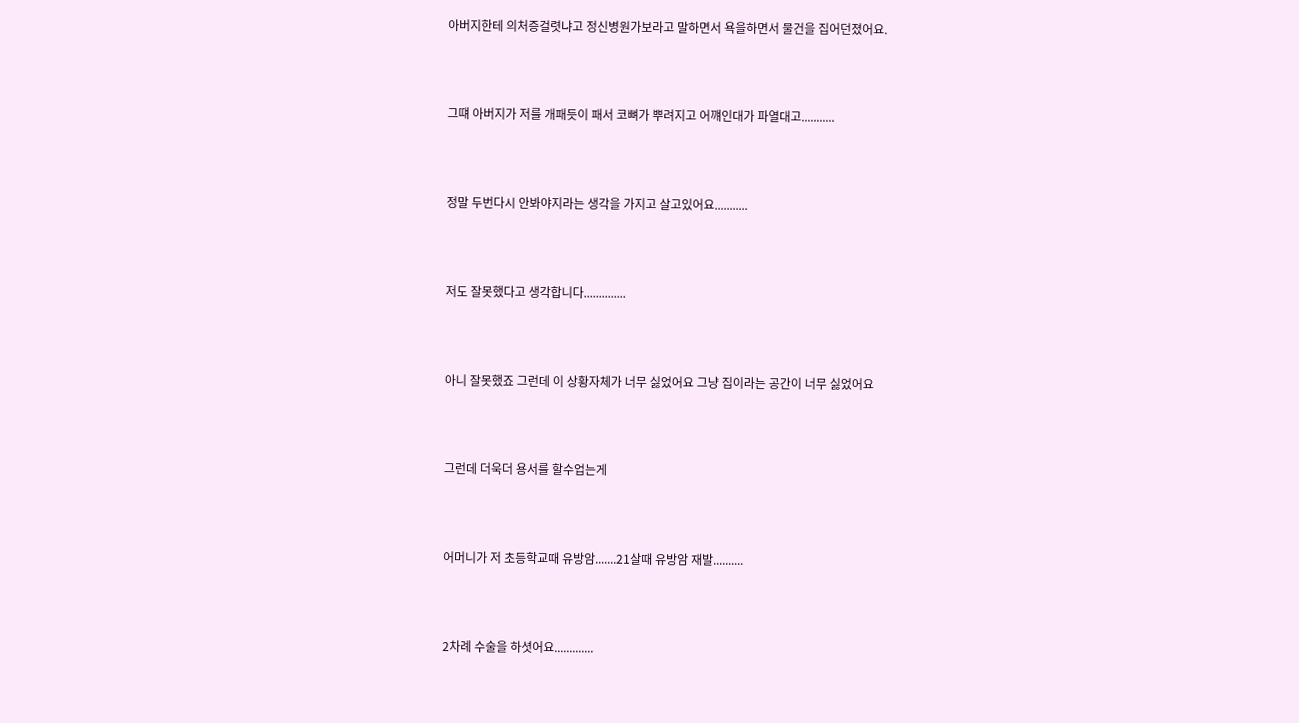아버지한테 의처증걸렷냐고 정신병원가보라고 말하면서 욕을하면서 물건을 집어던졌어요.



그떄 아버지가 저를 개패듯이 패서 코뼈가 뿌려지고 어꺠인대가 파열대고...........



정말 두번다시 안봐야지라는 생각을 가지고 살고있어요...........



저도 잘못했다고 생각합니다..............



아니 잘못했죠 그런데 이 상황자체가 너무 싫었어요 그냥 집이라는 공간이 너무 싫었어요



그런데 더욱더 용서를 할수업는게



어머니가 저 초등학교때 유방암.......21살때 유방암 재발..........



2차례 수술을 하셧어요.............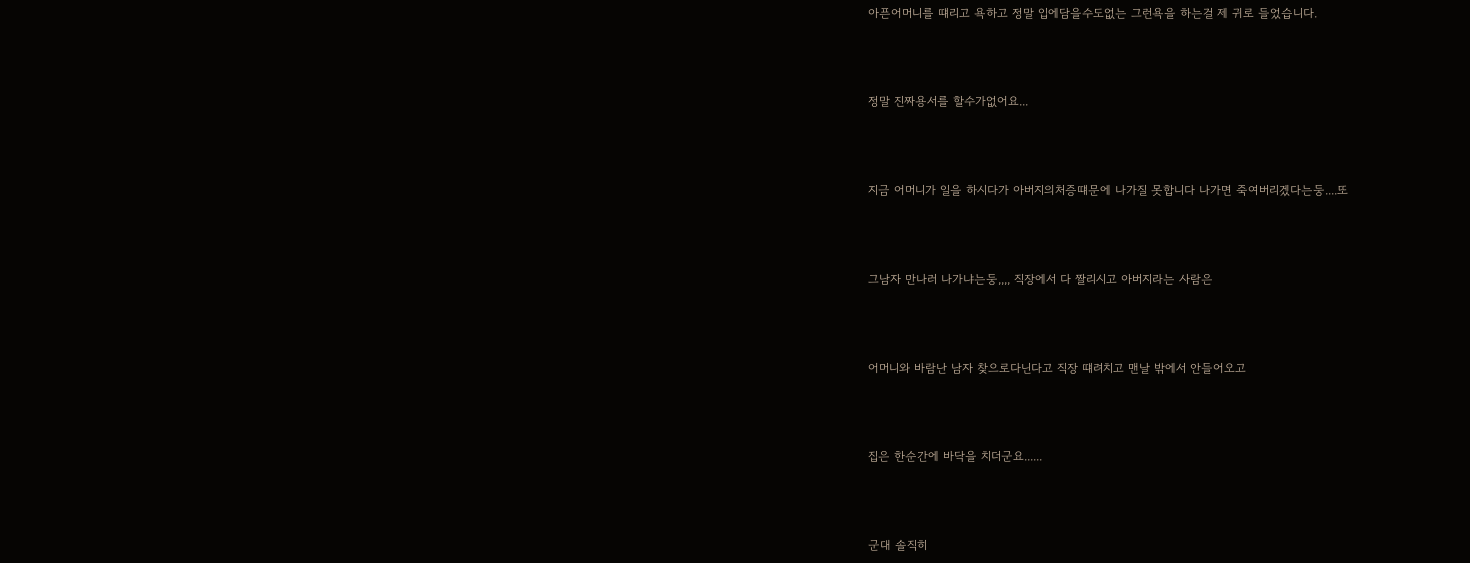아픈어머니를 떄리고 욕하고 정말 입에담을수도없는 그런욕을 하는걸 제 귀로 들었습니다.



정말 진짜용서를 할수가없어요...



지금 어머니가 일을 하시다가 아버지의처증떄문에 나가질 못합니다 나가면 죽여버리겠다는둥....또



그남자 만나러 나가냐는둥,,,, 직장에서 다 짤리시고 아버지라는 사람은



어머니와 바람난 남자 찾으로다닌다고 직장 떄려치고 맨날 밖에서 안들어오고



집은 한순간에 바닥을 치더군요......



군대 솔직히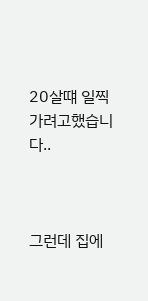20살떄 일찍가려고했습니다..



그런데 집에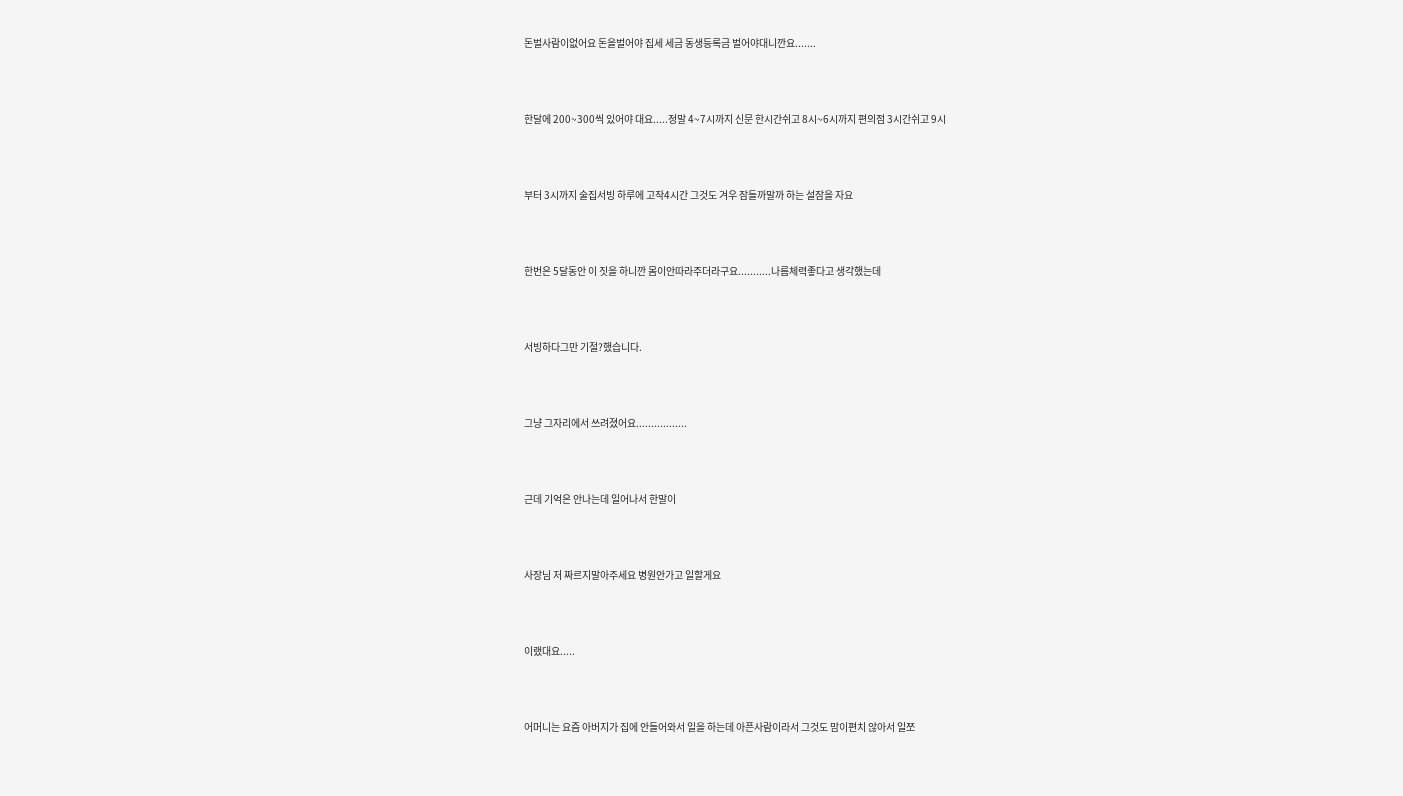돈벌사람이없어요 돈을벌어야 집세 세금 동생등록금 벌어야대니깐요.......



한달에 200~300씩 있어야 대요.....정말 4~7시까지 신문 한시간쉬고 8시~6시까지 편의점 3시간쉬고 9시



부터 3시까지 술집서빙 하루에 고작4시간 그것도 겨우 잠들까말까 하는 설잠을 자요



한번은 5달동안 이 짓을 하니깐 몸이안따라주더라구요...........나름체력좋다고 생각했는데



서빙하다그만 기절?했습니다.



그냥 그자리에서 쓰려졌어요.................



근데 기억은 안나는데 일어나서 한말이



사장님 저 짜르지말아주세요 병원안가고 일할게요



이랬대요.....



어머니는 요즘 아버지가 집에 안들어와서 일을 하는데 아픈사람이라서 그것도 맘이편치 않아서 일쪼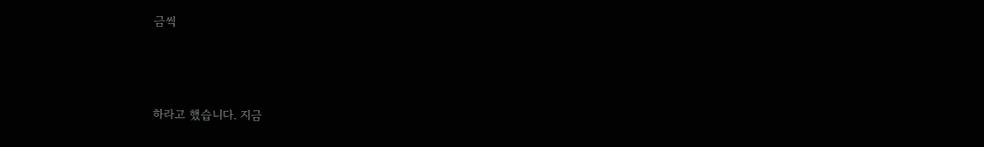금씩



하라고 했습니다. 지금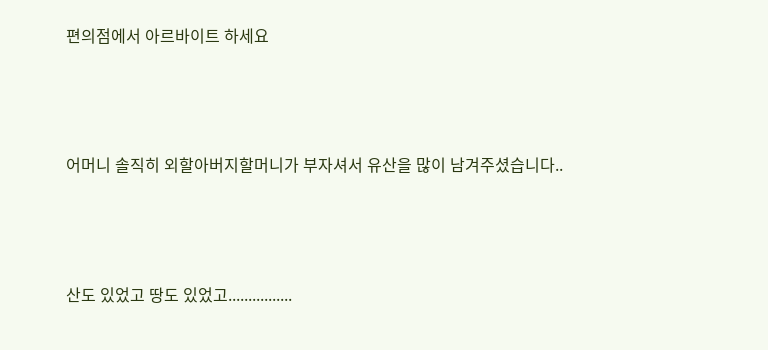편의점에서 아르바이트 하세요



어머니 솔직히 외할아버지할머니가 부자셔서 유산을 많이 남겨주셨습니다..



산도 있었고 땅도 있었고................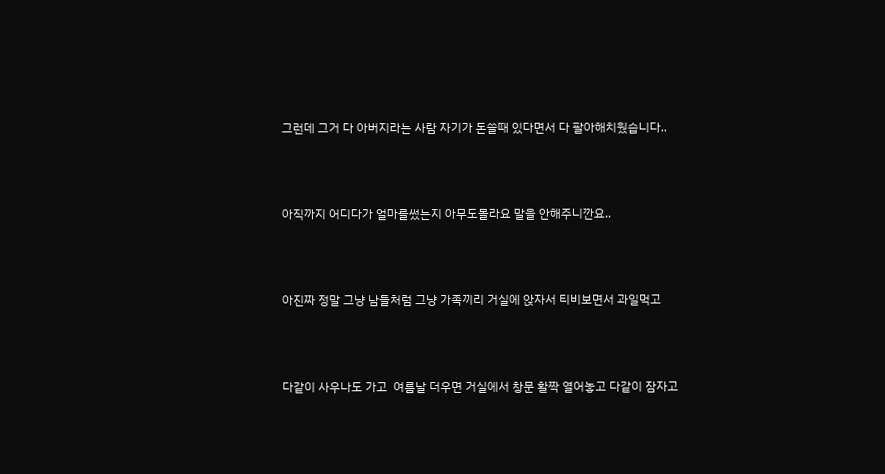그런데 그거 다 아버지라는 사람 자기가 돈쓸때 있다면서 다 팔아해치웠습니다..



아직까지 어디다가 얼마를썼는지 아무도몰라요 말을 안해주니깐요..



아진짜 정말 그냥 남들처럼 그냥 가족끼리 거실에 앉자서 티비보면서 과일먹고



다같이 사우나도 가고  여름날 더우면 거실에서 창문 활짝 열어놓고 다같이 잠자고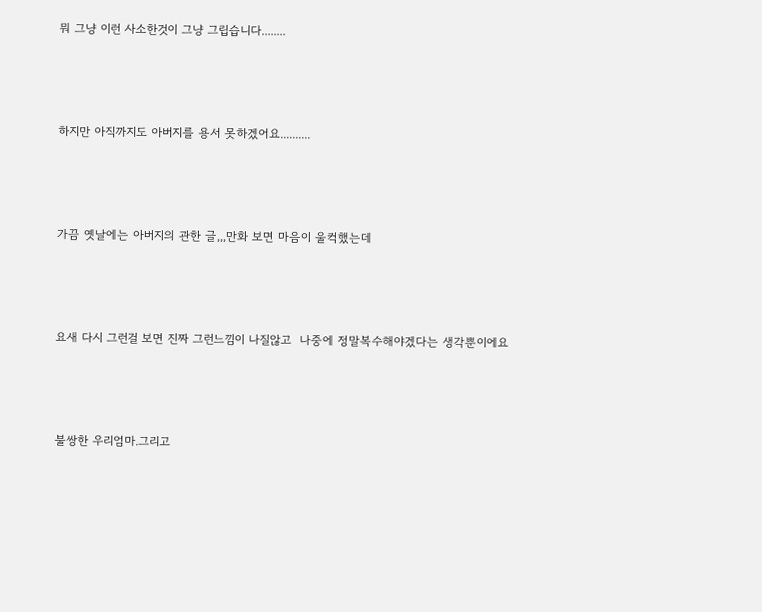뭐 그냥 이런 사소한것이 그냥 그립습니다........



하지만 아직까지도 아버지를 용서 못하겠어요..........



가끔 옛날에는 아버지의 관한 글,,,만화 보면 마음이 울컥했는데



요새 다시 그런걸 보면 진짜 그런느낌이 나질않고  나중에 정말복수해야겠다는 생각뿐이에요



불쌍한 우리엄마.그리고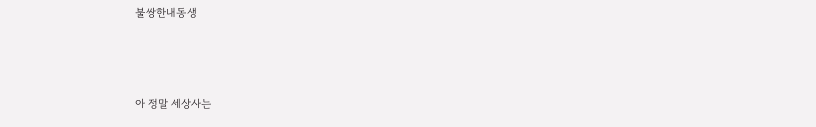불쌍한내동생



아 정말 세상사는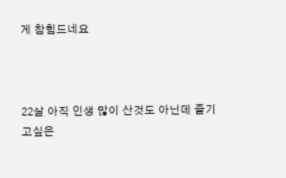게 참힘드네요



22살 아직 인생 많이 산것도 아닌데 즐기고싶은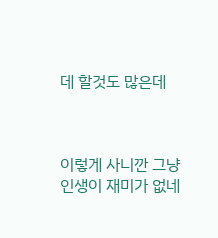데 할것도 많은데



이렇게 사니깐 그냥 인생이 재미가 없네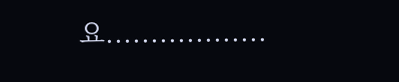요..................